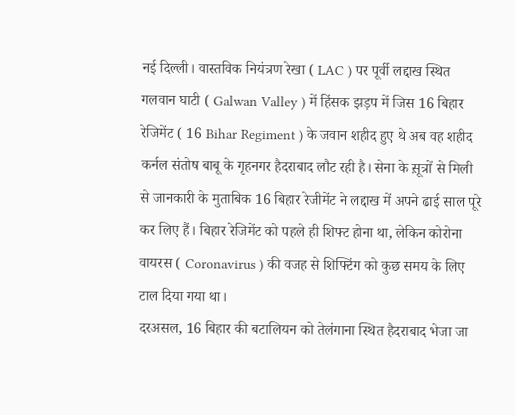नई दिल्ली। वास्तविक नियंत्रण रेखा ( LAC ) पर पूर्वी लद्दाख स्थित गलवान घाटी ( Galwan Valley ) में हिंसक झड़प में जिस 16 बिहार रेजिमेंट ( 16 Bihar Regiment ) के जवान शहीद हुए थे अब वह शहीद कर्नल संतोष बाबू के गृहनगर हैदराबाद लौट रही है। सेना के स़ूत्रों से मिली से जानकारी के मुताबिक 16 बिहार रेजीमेंट ने लद्दाख में अपने ढाई साल पूरे कर लिए हैं। बिहार रेजिमेंट को पहले ही शिफ्ट होना था, लेकिन कोरोना वायरस ( Coronavirus ) की वजह से शिफ्टिंग को कुछ समय के लिए टाल दिया गया था।
दरअसल, 16 बिहार की बटालियन को तेलंगाना स्थित हैदराबाद भेजा जा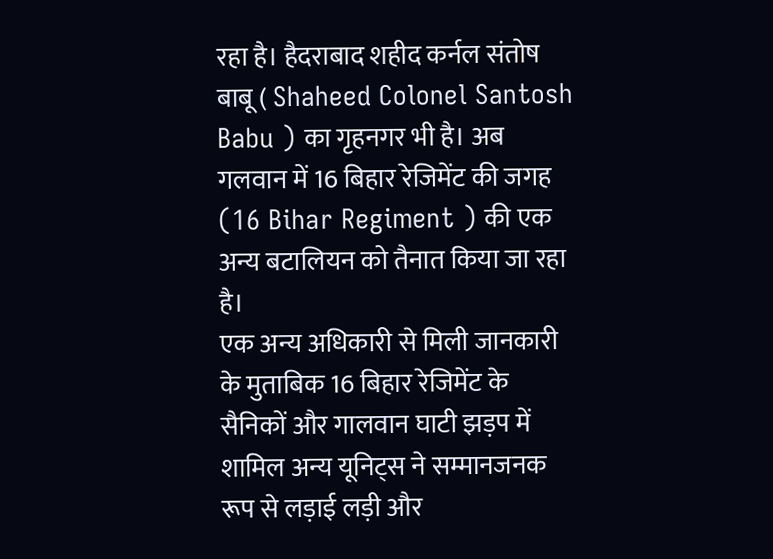रहा है। हैदराबाद शहीद कर्नल संतोष बाबू ( Shaheed Colonel Santosh Babu ) का गृहनगर भी है। अब गलवान में 16 बिहार रेजिमेंट की जगह (16 Bihar Regiment ) की एक अन्य बटालियन को तैनात किया जा रहा है।
एक अन्य अधिकारी से मिली जानकारी के मुताबिक 16 बिहार रेजिमेंट के सैनिकों और गालवान घाटी झड़प में शामिल अन्य यूनिट्स ने सम्मानजनक रूप से लड़ाई लड़ी और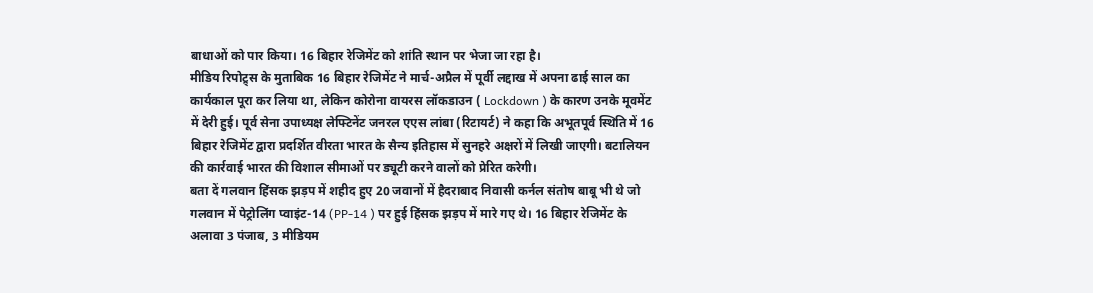बाधाओं को पार किया। 16 बिहार रेजिमेंट को शांति स्थान पर भेजा जा रहा है।
मीडिय रिपोट्र्स के मुताबिक 16 बिहार रेजिमेंट ने मार्च-अप्रैल में पूर्वी लद्दाख में अपना ढाई साल का कार्यकाल पूरा कर लिया था, लेकिन कोरोना वायरस लॉकडाउन ( Lockdown ) के कारण उनके मूवमेंट में देरी हुई। पूर्व सेना उपाध्यक्ष लेफ्टिनेंट जनरल एएस लांबा (रिटायर्ट) ने कहा कि अभूतपूर्व स्थिति में 16 बिहार रेजिमेंट द्वारा प्रदर्शित वीरता भारत के सैन्य इतिहास में सुनहरे अक्षरों में लिखी जाएगी। बटालियन की कार्रवाई भारत की विशाल सीमाओं पर ड्यूटी करने वालों को प्रेरित करेगी।
बता दें गलवान हिंसक झड़प में शहीद हुए 20 जवानों में हैदराबाद निवासी कर्नल संतोष बाबू भी थे जो गलवान में पेट्रोलिंग प्वाइंट-14 (PP-14 ) पर हुई हिंसक झड़प में मारे गए थे। 16 बिहार रेजिमेंट के अलावा 3 पंजाब, 3 मीडियम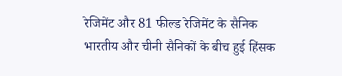रेजिमेंट और 81 फील्ड रेजिमेंट के सैनिक भारतीय और चीनी सैनिकों के बीच हुई हिंसक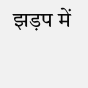झड़प में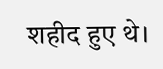शहीद हुए थे।